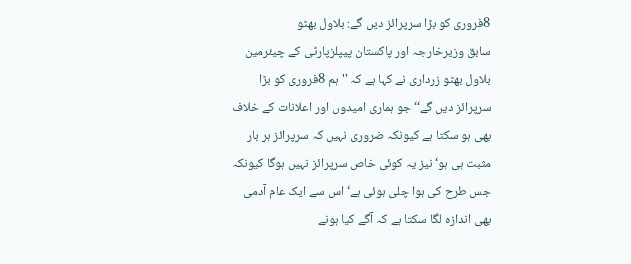8فروری کو بڑا سرپرائز دیں گے: بلاول بھٹو
سابق وزیرخارجہ اور پاکستان پیپلزپارٹی کے چیئرمین بلاول بھٹو زرداری نے کہا ہے کہ ''ہم 8فروری کو بڑا سرپرائز دیں گے‘‘ جو ہماری امیدوں اور اعلانات کے خلاف بھی ہو سکتا ہے کیونکہ ضروری نہیں کہ سرپرائز ہر بار مثبت ہی ہو‘ نیز یہ کوئی خاص سرپرائز نہیں ہوگا کیونکہ جس طرح کی ہوا چلی ہوئی ہے‘ اس سے ایک عام آدمی بھی اندازہ لگا سکتا ہے کہ آگے کیا ہونے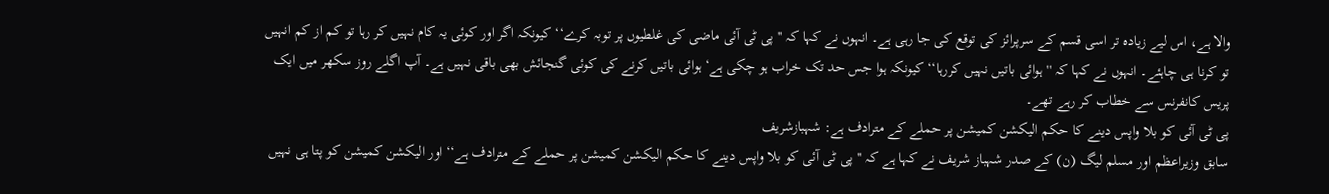والا ہے، اس لیے زیادہ تر اسی قسم کے سرپرائز کی توقع کی جا رہی ہے۔ انہوں نے کہا کہ ''پی ٹی آئی ماضی کی غلطیوں پر توبہ کرے‘‘ کیونکہ اگر اور کوئی یہ کام نہیں کر رہا تو کم از کم انہیں تو کرنا ہی چاہئے۔ انہوں نے کہا کہ ''ہوائی باتیں نہیں کررہا‘‘ کیونکہ ہوا جس حد تک خراب ہو چکی ہے‘ ہوائی باتیں کرنے کی کوئی گنجائش بھی باقی نہیں ہے۔ آپ اگلے روز سکھر میں ایک پریس کانفرنس سے خطاب کر رہے تھے۔
پی ٹی آئی کو بلا واپس دینے کا حکم الیکشن کمیشن پر حملے کے مترادف ہے: شہبازشریف
سابق وزیراعظم اور مسلم لیگ (ن) کے صدر شہباز شریف نے کہا ہے کہ ''پی ٹی آئی کو بلا واپس دینے کا حکم الیکشن کمیشن پر حملے کے مترادف ہے‘‘ اور الیکشن کمیشن کو پتا ہی نہیں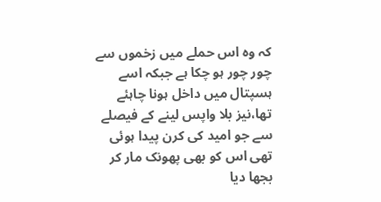کہ وہ اس حملے میں زخموں سے چور چور ہو چکا ہے جبکہ اسے ہسپتال میں داخل ہونا چاہئے تھا،نیز بلا واپس لینے کے فیصلے سے جو امید کی کرن پیدا ہوئی تھی اس کو بھی پھونک مار کر بجھا دیا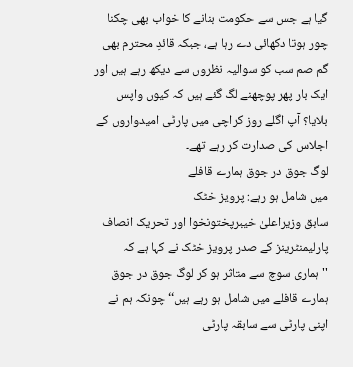گیا ہے جس سے حکومت بنانے کا خواب بھی چکنا چور ہوتا دکھائی دے رہا ہے، جبکہ قائدِ محترم بھی گم صم سب کو سوالیہ نظروں سے دیکھ رہے ہیں اور ایک بار پھر پوچھنے لگ گئے ہیں کہ کیوں واپس بلایا؟ آپ اگلے روز کراچی میں پارٹی امیدواروں کے اجلاس کی صدارت کر رہے تھے۔
لوگ جوق در جوق ہمارے قافلے
میں شامل ہو رہے: پرویز خٹک
سابق وزیراعلیٰ خیبرپختونخوا اور تحریک انصاف پارلیمنٹرینز کے صدر پرویز خٹک نے کہا ہے کہ ''ہماری سوچ سے متاثر ہو کر لوگ جوق در جوق ہمارے قافلے میں شامل ہو رہے ہیں‘‘ چونکہ ہم نے اپنی پارٹی سے سابقہ پارٹی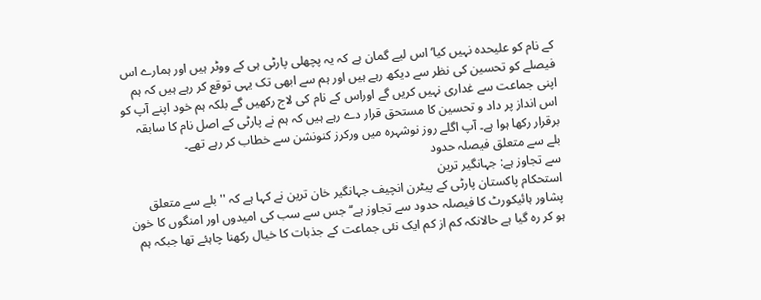کے نام کو علیحدہ نہیں کیا‘ اس لیے گمان ہے کہ یہ پچھلی پارٹی ہی کے ووٹر ہیں اور ہمارے اس فیصلے کو تحسین کی نظر سے دیکھ رہے ہیں اور ہم سے ابھی تک یہی توقع کر رہے ہیں کہ ہم اپنی جماعت سے غداری نہیں کریں گے اوراس کے نام کی لاج رکھیں گے بلکہ ہم خود اپنے آپ کو اس انداز پر داد و تحسین کا مستحق قرار دے رہے ہیں کہ ہم نے پارٹی کے اصل نام کا سابقہ برقرار رکھا ہوا ہے۔ آپ اگلے روز نوشہرہ میں ورکرز کنونشن سے خطاب کر رہے تھے۔
بلے سے متعلق فیصلہ حدود
سے تجاوز ہے: جہانگیر ترین
استحکام پاکستان پارٹی کے پیٹرن انچیف جہانگیر خان ترین نے کہا ہے کہ ''بلے سے متعلق پشاور ہائیکورٹ کا فیصلہ حدود سے تجاوز ہے‘‘ جس سے سب کی امیدوں اور امنگوں کا خون ہو کر رہ گیا ہے حالانکہ کم از کم ایک نئی جماعت کے جذبات کا خیال رکھنا چاہئے تھا جبکہ ہم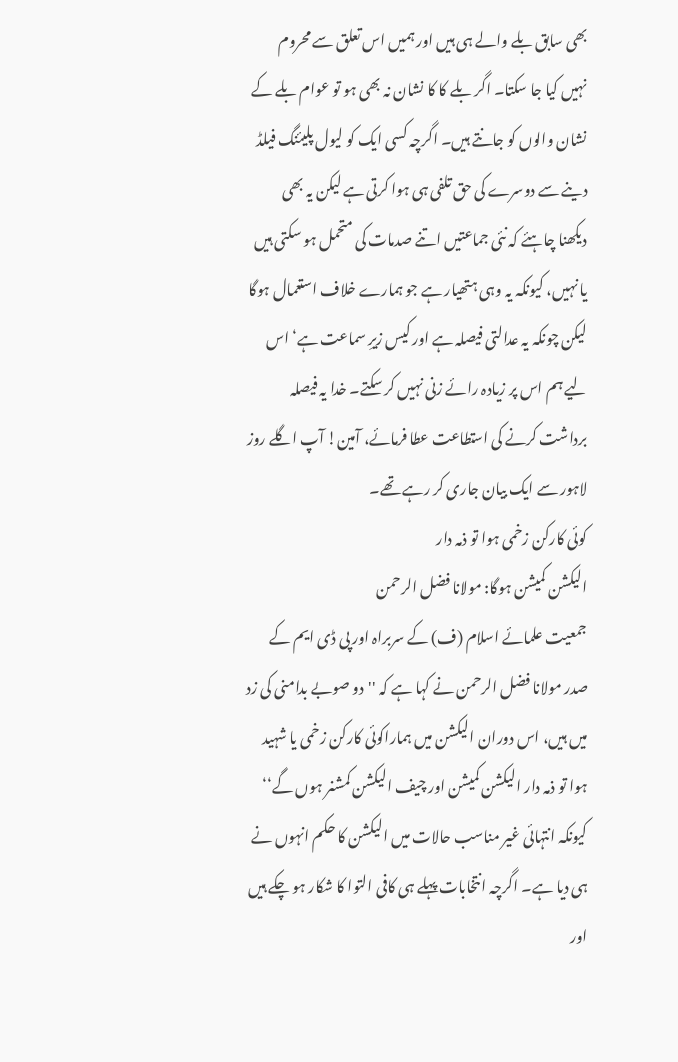بھی سابق بلے والے ہی ہیں اور ہمیں اس تعلق سے محروم نہیں کیا جا سکتا۔ اگر بلے کا کا نشان نہ بھی ہو تو عوام بلے کے نشان والوں کو جانتے ہیں۔ اگرچہ کسی ایک کو لیول پلیئنگ فیلڈ دینے سے دوسرے کی حق تلفی ہی ہوا کرتی ہے لیکن یہ بھی دیکھنا چاہئے کہ نئی جماعتیں اتنے صدمات کی متحمل ہو سکتی ہیں یا نہیں، کیونکہ یہ وہی ہتھیار ہے جو ہمارے خلاف استعمال ہوگا لیکن چونکہ یہ عدالتی فیصلہ ہے اور کیس زیرِ سماعت ہے‘ اس لیے ہم اس پر زیادہ رائے زنی نہیں کر سکتے۔ خدا یہ فیصلہ برداشت کرنے کی استطاعت عطا فرمائے، آمین! آپ اگلے روز لاہور سے ایک بیان جاری کر رہے تھے۔
کوئی کارکن زخمی ہوا تو ذمہ دار
الیکشن کمیشن ہوگا: مولانا فضل الرحمن
جمعیت علمائے اسلام (ف) کے سربراہ اور پی ڈی ایم کے صدر مولانا فضل الرحمن نے کہا ہے کہ ''دو صوبے بدامنی کی زد میں ہیں، اس دوران الیکشن میں ہماراکوئی کارکن زخمی یا شہید ہوا تو ذمہ دار الیکشن کمیشن اور چیف الیکشن کمشنر ہوں گے‘‘ کیونکہ انتہائی غیر مناسب حالات میں الیکشن کا حکم انہوں نے ہی دیا ہے۔ اگرچہ انتخابات پہلے ہی کافی التوا کا شکار ہو چکے ہیں اور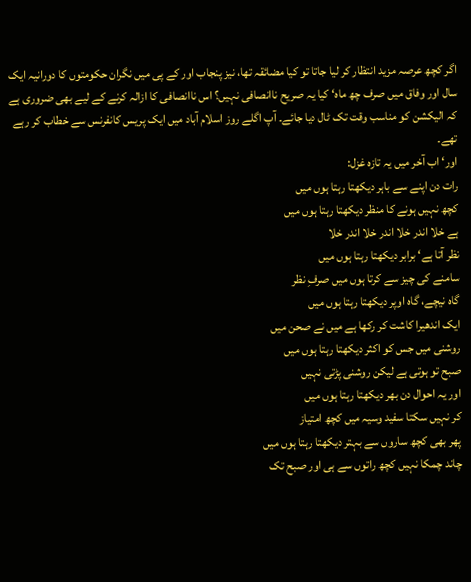اگر کچھ عرصہ مزید انتظار کر لیا جاتا تو کیا مضائقہ تھا، نیز پنجاب اور کے پی میں نگران حکومتوں کا دورانیہ ایک سال اور وفاق میں صرف چھ ماہ‘ کیا یہ صریح ناانصافی نہیں؟ اس ناانصافی کا ازالہ کرنے کے لیے بھی ضروری ہے کہ الیکشن کو مناسب وقت تک ٹال دیا جائے۔ آپ اگلے روز اسلام آباد میں ایک پریس کانفرنس سے خطاب کر رہے تھے۔
اور‘ اب آخر میں یہ تازہ غزل:
رات دن اپنے سے باہر دیکھتا رہتا ہوں میں
کچھ نہیں ہونے کا منظر دیکھتا رہتا ہوں میں
ہے خلا اندر خلا اندر خلا اندر خلا
نظر آتا ہے‘ برابر دیکھتا رہتا ہوں میں
سامنے کی چیز سے کرتا ہوں میں صرفِ نظر
گاہ نیچے، گاہ اوپر دیکھتا رہتا ہوں میں
ایک اندھیرا کاشت کر رکھا ہے میں نے صحن میں
روشنی میں جس کو اکثر دیکھتا رہتا ہوں میں
صبح تو ہوتی ہے لیکن روشنی پڑتی نہیں
اور یہ احوال دن بھر دیکھتا رہتا ہوں میں
کر نہیں سکتا سفید وسیہ میں کچھ امتیاز
پھر بھی کچھ ساروں سے بہتر دیکھتا رہتا ہوں میں
چاند چمکا نہیں کچھ راتوں سے ہی اور صبح تک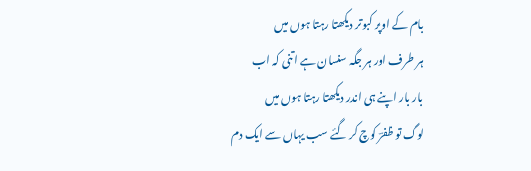بام کے اوپر کبوتر دیکھتا رہتا ہوں میں
ہر طرف اور ہر جگہ سنسان ہے اتنی کہ اب
بار بار اپنے ہی اندر دیکھتا رہتا ہوں میں
لوگ تو ظفرؔ کوچ کر گئے سب یہاں سے ایک دم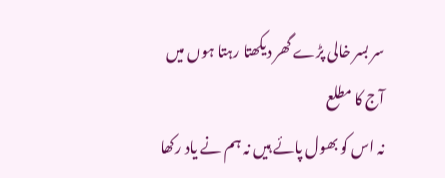سر بسر خالی پڑے گھر دیکھتا رہتا ہوں میں
آج کا مطلع
نہ اس کو بھول پائے ہیں نہ ہم نے یاد رکھا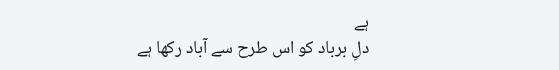ہے
دلِ برباد کو اس طرح سے آباد رکھا ہے